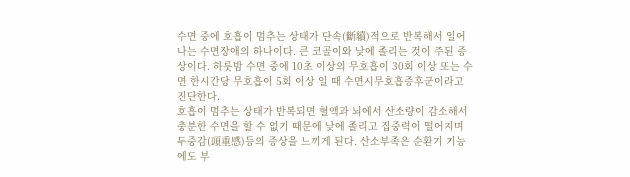수면 중에 호흡이 멈추는 상태가 단속(斷續)적으로 반복해서 일어나는 수면장애의 하나이다. 큰 코골이와 낮에 졸리는 것이 주된 증상이다. 하룻밤 수면 중에 10초 이상의 무호흡이 30회 이상 또는 수면 한시간당 무호흡이 5회 이상 일 때 수면시무호흡증후군이라고 진단한다.
호흡이 멈추는 상태가 반복되면 혈액과 뇌에서 산소량이 감소해서 충분한 수면을 할 수 없기 때문에 낮에 졸리고 집중력이 떨어지며 두중감(頭重感)등의 증상을 느끼게 된다. 산소부족은 순환기 기능에도 부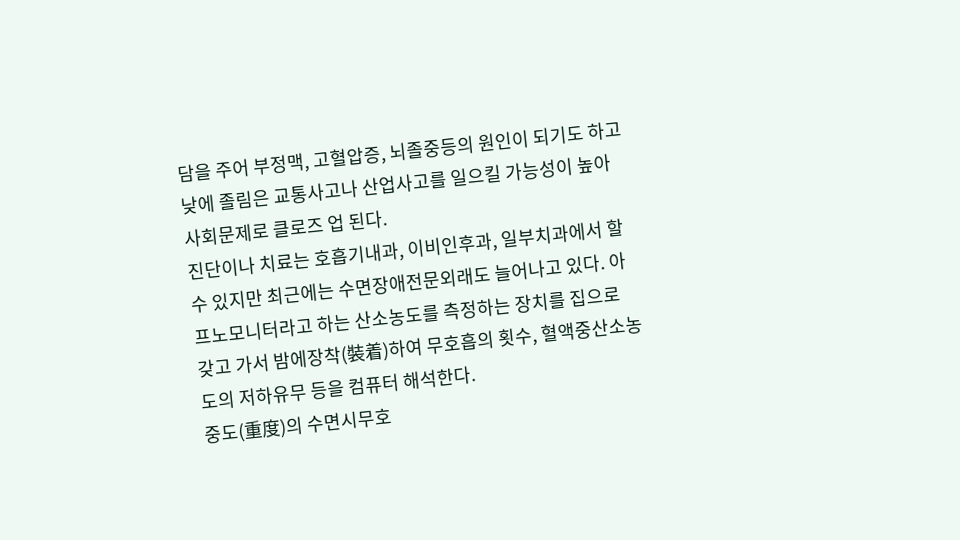담을 주어 부정맥, 고혈압증, 뇌졸중등의 원인이 되기도 하고 낮에 졸림은 교통사고나 산업사고를 일으킬 가능성이 높아 사회문제로 클로즈 업 된다.
진단이나 치료는 호흡기내과, 이비인후과, 일부치과에서 할 수 있지만 최근에는 수면장애전문외래도 늘어나고 있다. 아프노모니터라고 하는 산소농도를 측정하는 장치를 집으로 갖고 가서 밤에장착(裝着)하여 무호흡의 횟수, 혈액중산소농도의 저하유무 등을 컴퓨터 해석한다.
중도(重度)의 수면시무호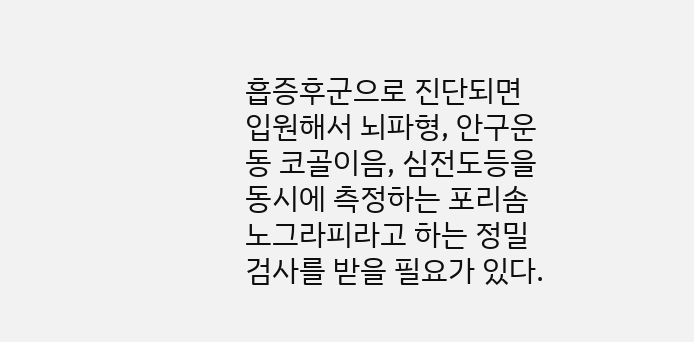흡증후군으로 진단되면 입원해서 뇌파형, 안구운동 코골이음, 심전도등을 동시에 측정하는 포리솜노그라피라고 하는 정밀검사를 받을 필요가 있다.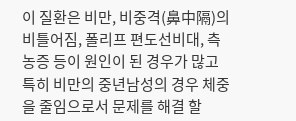이 질환은 비만, 비중격(鼻中隔)의 비틀어짐, 폴리프 편도선비대, 측농증 등이 원인이 된 경우가 많고 특히 비만의 중년남성의 경우 체중을 줄임으로서 문제를 해결 할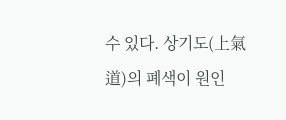수 있다. 상기도(上氣道)의 폐색이 원인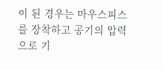이 된 경우는 마우스피스를 장착하고 공기의 압력으로 기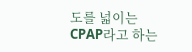도를 넓이는 CPAP라고 하는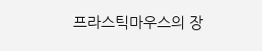프라스틱마우스의 장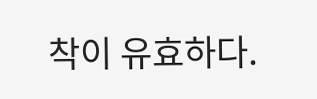착이 유효하다.